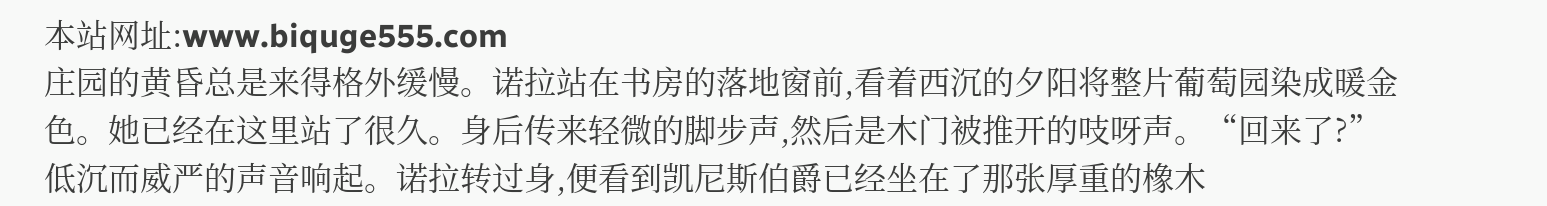本站网址:www.biquge555.com
庄园的黄昏总是来得格外缓慢。诺拉站在书房的落地窗前,看着西沉的夕阳将整片葡萄园染成暖金色。她已经在这里站了很久。身后传来轻微的脚步声,然后是木门被推开的吱呀声。“回来了?”低沉而威严的声音响起。诺拉转过身,便看到凯尼斯伯爵已经坐在了那张厚重的橡木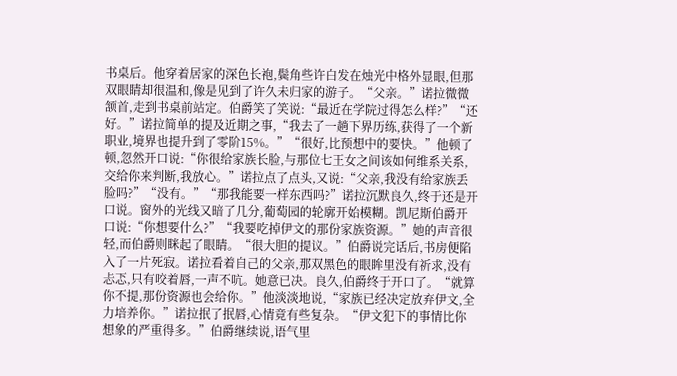书桌后。他穿着居家的深色长袍,鬓角些许白发在烛光中格外显眼,但那双眼睛却很温和,像是见到了许久未归家的游子。“父亲。”诺拉微微颔首,走到书桌前站定。伯爵笑了笑说:“最近在学院过得怎么样?”“还好。”诺拉简单的提及近期之事,“我去了一趟下界历练,获得了一个新职业,境界也提升到了零阶15%。”“很好,比预想中的要快。”他顿了顿,忽然开口说:“你很给家族长脸,与那位七王女之间该如何维系关系,交给你来判断,我放心。”诺拉点了点头,又说:“父亲,我没有给家族丢脸吗?”“没有。”“那我能要一样东西吗?”诺拉沉默良久,终于还是开口说。窗外的光线又暗了几分,葡萄园的轮廓开始模糊。凯尼斯伯爵开口说:“你想要什么?”“我要吃掉伊文的那份家族资源。”她的声音很轻,而伯爵则眯起了眼睛。“很大胆的提议。”伯爵说完话后,书房便陷入了一片死寂。诺拉看着自己的父亲,那双黑色的眼眸里没有祈求,没有忐忑,只有咬着唇,一声不吭。她意已决。良久,伯爵终于开口了。“就算你不提,那份资源也会给你。”他淡淡地说,“家族已经决定放弃伊文,全力培养你。”诺拉抿了抿唇,心情竟有些复杂。“伊文犯下的事情比你想象的严重得多。”伯爵继续说,语气里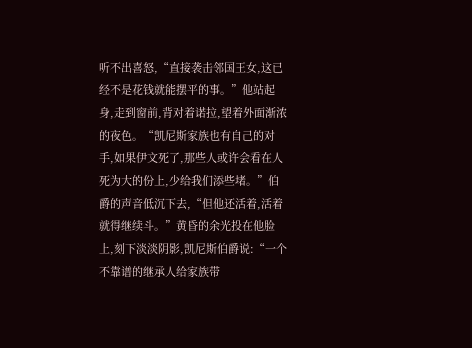听不出喜怒,“直接袭击邻国王女,这已经不是花钱就能摆平的事。”他站起身,走到窗前,背对着诺拉,望着外面渐浓的夜色。“凯尼斯家族也有自己的对手,如果伊文死了,那些人或许会看在人死为大的份上,少给我们添些堵。”伯爵的声音低沉下去,“但他还活着,活着就得继续斗。”黄昏的余光投在他脸上,刻下淡淡阴影,凯尼斯伯爵说:“一个不靠谱的继承人给家族带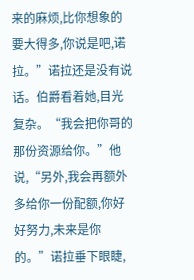来的麻烦,比你想象的要大得多,你说是吧,诺拉。”诺拉还是没有说话。伯爵看着她,目光复杂。“我会把你哥的那份资源给你。”他说,“另外,我会再额外多给你一份配额,你好好努力,未来是你的。”诺拉垂下眼睫,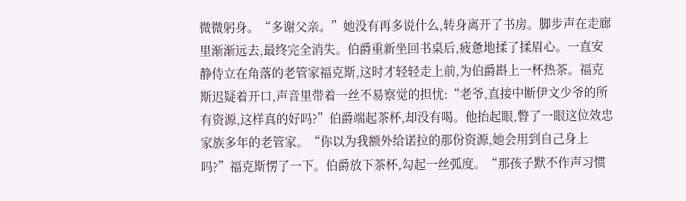微微躬身。“多谢父亲。”她没有再多说什么,转身离开了书房。脚步声在走廊里渐渐远去,最终完全消失。伯爵重新坐回书桌后,疲惫地揉了揉眉心。一直安静侍立在角落的老管家福克斯,这时才轻轻走上前,为伯爵斟上一杯热茶。福克斯迟疑着开口,声音里带着一丝不易察觉的担忧:“老爷,直接中断伊文少爷的所有资源,这样真的好吗?”伯爵端起茶杯,却没有喝。他抬起眼,瞥了一眼这位效忠家族多年的老管家。“你以为我额外给诺拉的那份资源,她会用到自己身上吗?”福克斯愣了一下。伯爵放下茶杯,勾起一丝弧度。“那孩子默不作声习惯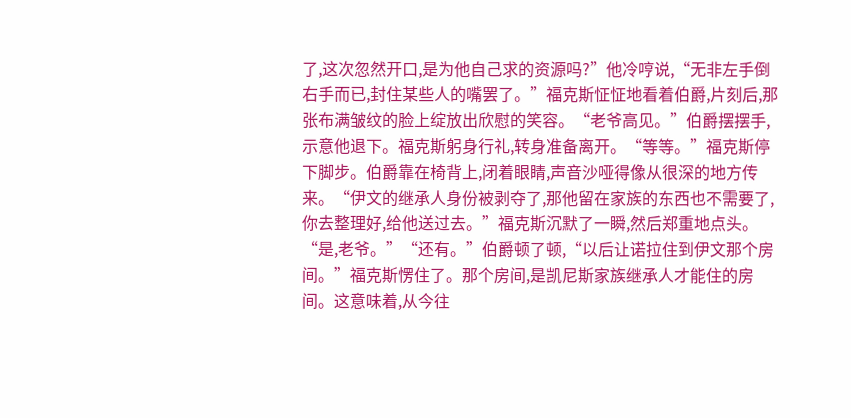了,这次忽然开口,是为他自己求的资源吗?”他冷哼说,“无非左手倒右手而已,封住某些人的嘴罢了。”福克斯怔怔地看着伯爵,片刻后,那张布满皱纹的脸上绽放出欣慰的笑容。“老爷高见。”伯爵摆摆手,示意他退下。福克斯躬身行礼,转身准备离开。“等等。”福克斯停下脚步。伯爵靠在椅背上,闭着眼睛,声音沙哑得像从很深的地方传来。“伊文的继承人身份被剥夺了,那他留在家族的东西也不需要了,你去整理好,给他送过去。”福克斯沉默了一瞬,然后郑重地点头。“是,老爷。”“还有。”伯爵顿了顿,“以后让诺拉住到伊文那个房间。”福克斯愣住了。那个房间,是凯尼斯家族继承人才能住的房间。这意味着,从今往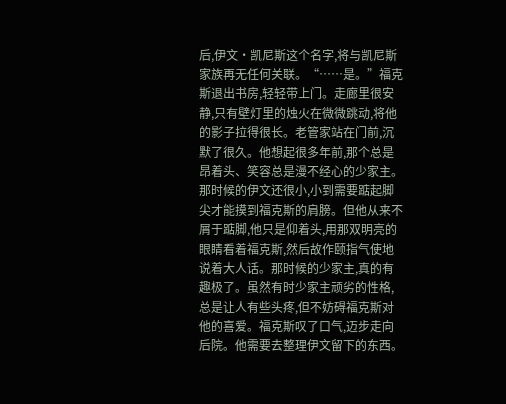后,伊文·凯尼斯这个名字,将与凯尼斯家族再无任何关联。“……是。”福克斯退出书房,轻轻带上门。走廊里很安静,只有壁灯里的烛火在微微跳动,将他的影子拉得很长。老管家站在门前,沉默了很久。他想起很多年前,那个总是昂着头、笑容总是漫不经心的少家主。那时候的伊文还很小,小到需要踮起脚尖才能摸到福克斯的肩膀。但他从来不屑于踮脚,他只是仰着头,用那双明亮的眼睛看着福克斯,然后故作颐指气使地说着大人话。那时候的少家主,真的有趣极了。虽然有时少家主顽劣的性格,总是让人有些头疼,但不妨碍福克斯对他的喜爱。福克斯叹了口气,迈步走向后院。他需要去整理伊文留下的东西。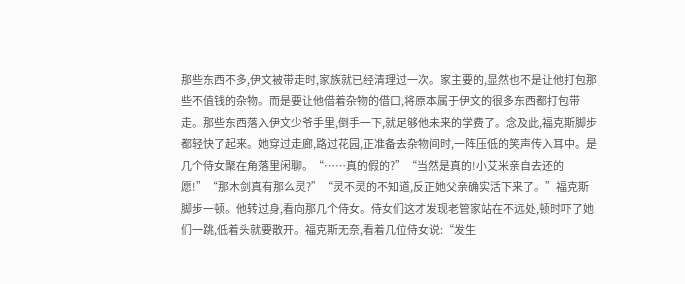那些东西不多,伊文被带走时,家族就已经清理过一次。家主要的,显然也不是让他打包那些不值钱的杂物。而是要让他借着杂物的借口,将原本属于伊文的很多东西都打包带走。那些东西落入伊文少爷手里,倒手一下,就足够他未来的学费了。念及此,福克斯脚步都轻快了起来。她穿过走廊,路过花园,正准备去杂物间时,一阵压低的笑声传入耳中。是几个侍女聚在角落里闲聊。“……真的假的?”“当然是真的!小艾米亲自去还的愿!”“那木剑真有那么灵?”“灵不灵的不知道,反正她父亲确实活下来了。”福克斯脚步一顿。他转过身,看向那几个侍女。侍女们这才发现老管家站在不远处,顿时吓了她们一跳,低着头就要散开。福克斯无奈,看着几位侍女说:“发生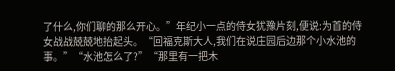了什么,你们聊的那么开心。”年纪小一点的侍女犹豫片刻,便说:为首的侍女战战兢兢地抬起头。“回福克斯大人,我们在说庄园后边那个小水池的事。”“水池怎么了?”“那里有一把木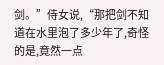剑。”侍女说,“那把剑不知道在水里泡了多少年了,奇怪的是,竟然一点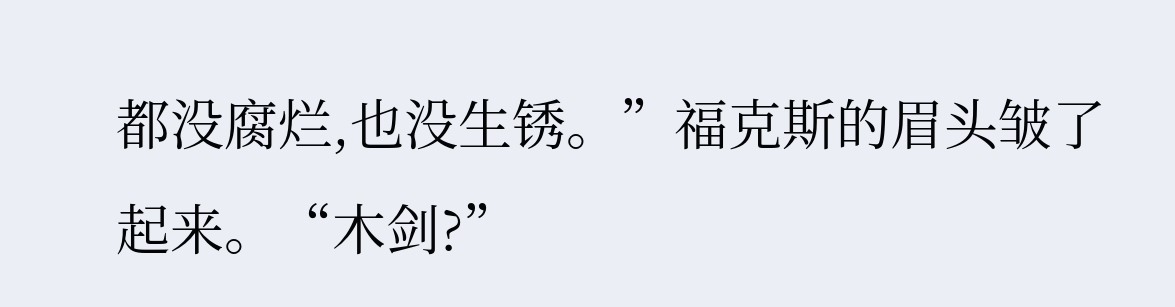都没腐烂,也没生锈。”福克斯的眉头皱了起来。“木剑?”